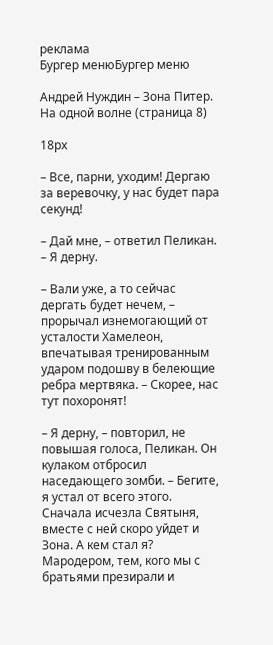реклама
Бургер менюБургер меню

Андрей Нуждин – Зона Питер. На одной волне (страница 8)

18px

– Все, парни, уходим! Дергаю за веревочку, у нас будет пара секунд!

– Дай мне, – ответил Пеликан. – Я дерну.

– Вали уже, а то сейчас дергать будет нечем, – прорычал изнемогающий от усталости Хамелеон, впечатывая тренированным ударом подошву в белеющие ребра мертвяка. – Скорее, нас тут похоронят!

– Я дерну, – повторил, не повышая голоса, Пеликан. Он кулаком отбросил наседающего зомби. – Бегите, я устал от всего этого. Сначала исчезла Святыня, вместе с ней скоро уйдет и Зона. А кем стал я? Мародером, тем, кого мы с братьями презирали и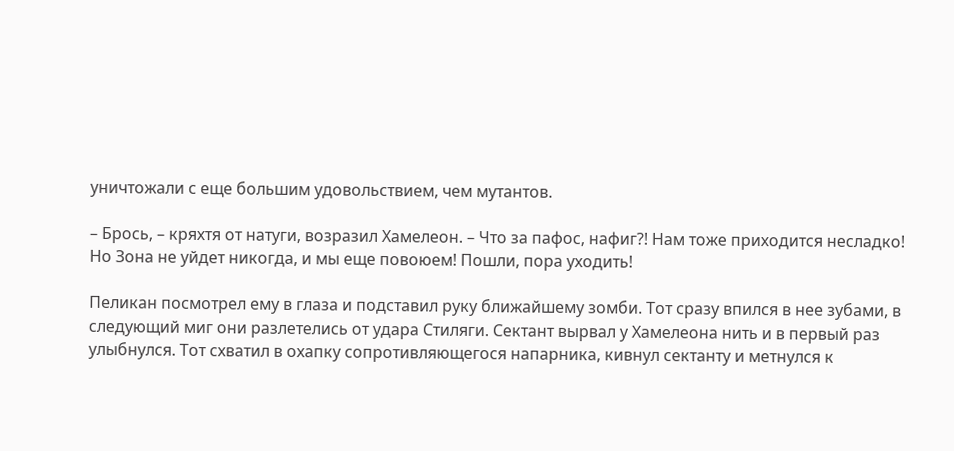уничтожали с еще большим удовольствием, чем мутантов.

– Брось, – кряхтя от натуги, возразил Хамелеон. – Что за пафос, нафиг?! Нам тоже приходится несладко! Но Зона не уйдет никогда, и мы еще повоюем! Пошли, пора уходить!

Пеликан посмотрел ему в глаза и подставил руку ближайшему зомби. Тот сразу впился в нее зубами, в следующий миг они разлетелись от удара Стиляги. Сектант вырвал у Хамелеона нить и в первый раз улыбнулся. Тот схватил в охапку сопротивляющегося напарника, кивнул сектанту и метнулся к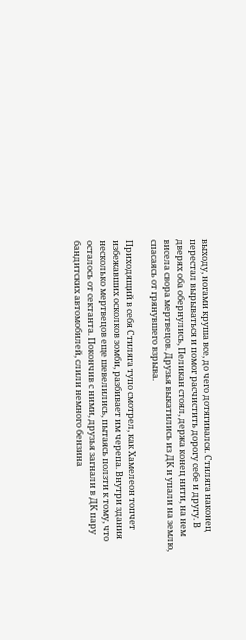выходу, ногами круша все, до чего дотягивался. Стиляга наконец перестал вырываться и помог расчистить дорогу себе и другу. В дверях оба обернулись, Пеликан стоял, держа конец нити, на нем висела свора мертвецов. Друзья выкатились из ДК и упали на землю, спасаясь от грянувшего взрыва.

Приходящий в себя Стиляга тупо смотрел, как Хамелеон топчет избежавших осколков зомби, разбивает им черепа. Внутри здания несколько мертвецов еще шевелились, пытаясь ползти к тому, что осталось от сектанта. Покончив с ними, друзья загнали в ДК пару бандитских автомобилей, слили немного бензина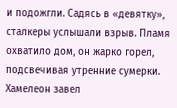и подожгли. Садясь в «девятку», сталкеры услышали взрыв. Пламя охватило дом, он жарко горел, подсвечивая утренние сумерки. Хамелеон завел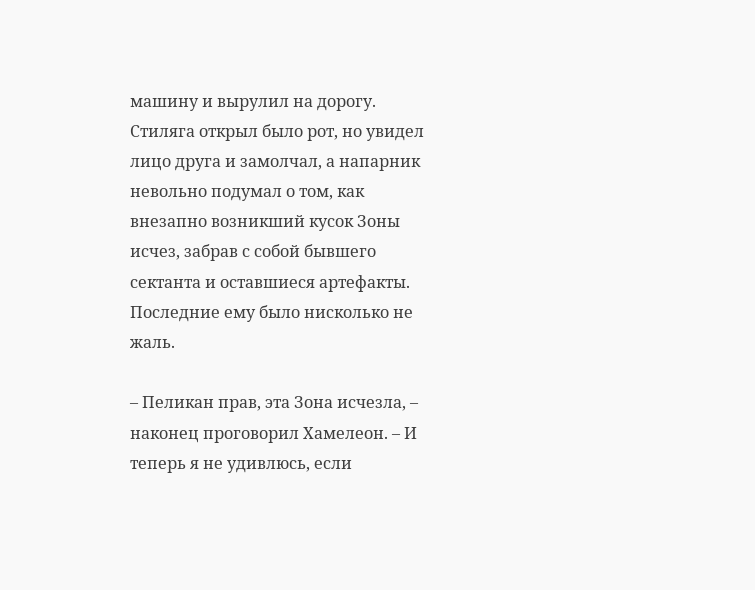машину и вырулил на дорогу. Стиляга открыл было рот, но увидел лицо друга и замолчал, а напарник невольно подумал о том, как внезапно возникший кусок Зоны исчез, забрав с собой бывшего сектанта и оставшиеся артефакты. Последние ему было нисколько не жаль.

– Пеликан прав, эта Зона исчезла, – наконец проговорил Хамелеон. – И теперь я не удивлюсь, если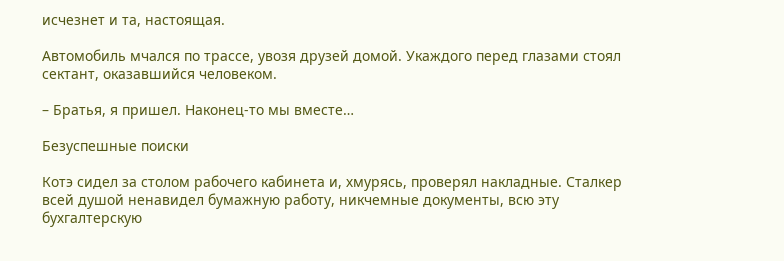исчезнет и та, настоящая.

Автомобиль мчался по трассе, увозя друзей домой. Укаждого перед глазами стоял сектант, оказавшийся человеком.

– Братья, я пришел. Наконец-то мы вместе…

Безуспешные поиски

Котэ сидел за столом рабочего кабинета и, хмурясь, проверял накладные. Сталкер всей душой ненавидел бумажную работу, никчемные документы, всю эту бухгалтерскую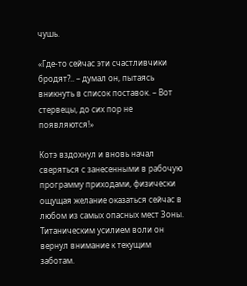чушь.

«Где-то сейчас эти счастливчики бродят?.. – думал он, пытаясь вникнуть в список поставок. – Вот стервецы, до сих пор не появляются!»

Котэ вздохнул и вновь начал сверяться с занесенными в рабочую программу приходами, физически ощущая желание оказаться сейчас в любом из самых опасных мест Зоны. Титаническим усилием воли он вернул внимание к текущим заботам.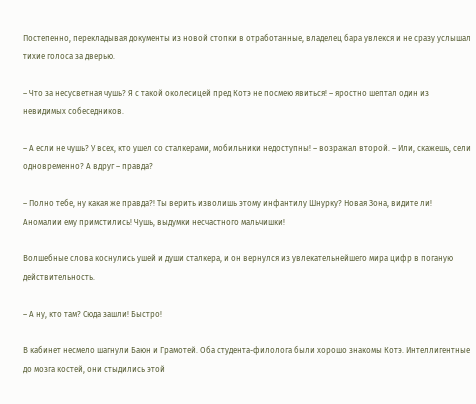Постепенно, перекладывая документы из новой стопки в отработанные, владелец бара увлекся и не сразу услышал тихие голоса за дверью.

– Что за несусветная чушь? Я с такой околесицей пред Котэ не посмею явиться! – яростно шептал один из невидимых собеседников.

– А если не чушь? У всех, кто ушел со сталкерами, мобильники недоступны! – возражал второй. – Или, скажешь, сели одновременно? А вдруг – правда?

– Полно тебе, ну какая же правда?! Ты верить изволишь этому инфантилу Шнурку? Новая Зона, видите ли! Аномалии ему примстились! Чушь, выдумки несчастного мальчишки!

Волшебные слова коснулись ушей и души сталкера, и он вернулся из увлекательнейшего мира цифр в поганую действительность.

– А ну, кто там? Сюда зашли! Быстро!

В кабинет несмело шагнули Баюн и Грамотей. Оба студента-филолога были хорошо знакомы Котэ. Интеллигентные до мозга костей, они стыдились этой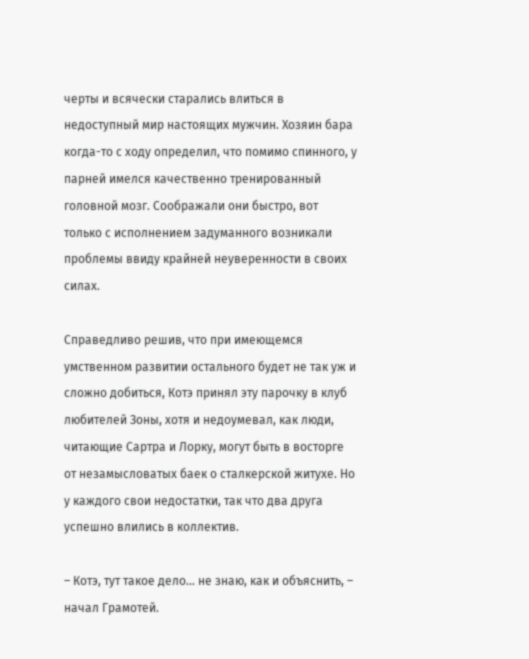черты и всячески старались влиться в недоступный мир настоящих мужчин. Хозяин бара когда-то с ходу определил, что помимо спинного, у парней имелся качественно тренированный головной мозг. Соображали они быстро, вот только с исполнением задуманного возникали проблемы ввиду крайней неуверенности в своих силах.

Справедливо решив, что при имеющемся умственном развитии остального будет не так уж и сложно добиться, Котэ принял эту парочку в клуб любителей Зоны, хотя и недоумевал, как люди, читающие Сартра и Лорку, могут быть в восторге от незамысловатых баек о сталкерской житухе. Но у каждого свои недостатки, так что два друга успешно влились в коллектив.

– Котэ, тут такое дело… не знаю, как и объяснить, – начал Грамотей.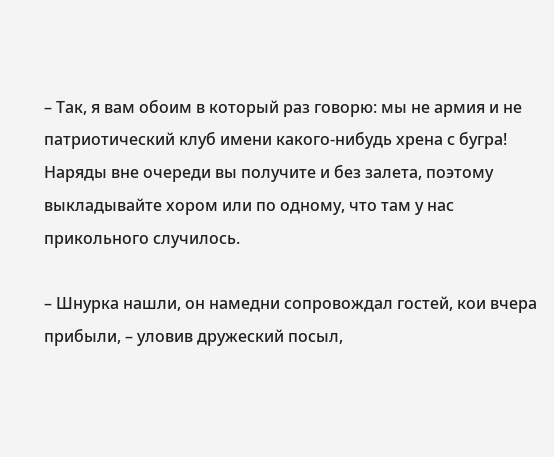– Так, я вам обоим в который раз говорю: мы не армия и не патриотический клуб имени какого-нибудь хрена с бугра! Наряды вне очереди вы получите и без залета, поэтому выкладывайте хором или по одному, что там у нас прикольного случилось.

– Шнурка нашли, он намедни сопровождал гостей, кои вчера прибыли, – уловив дружеский посыл,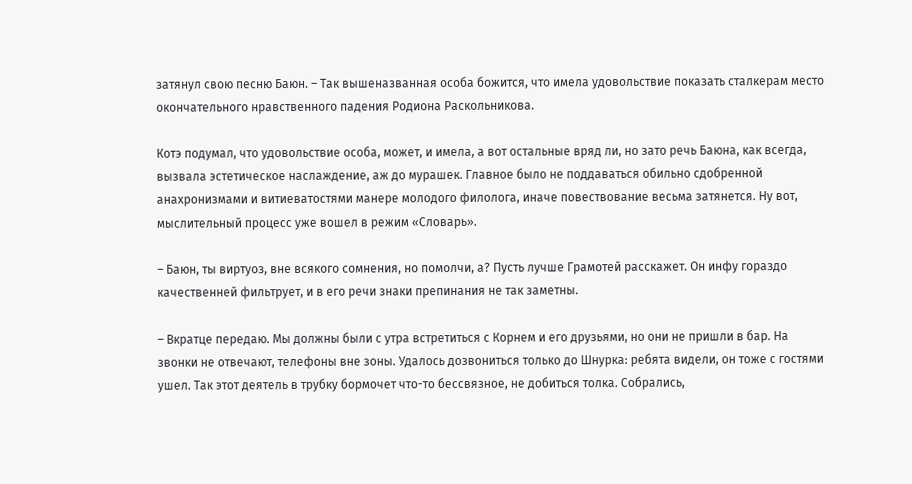затянул свою песню Баюн. – Так вышеназванная особа божится, что имела удовольствие показать сталкерам место окончательного нравственного падения Родиона Раскольникова.

Котэ подумал, что удовольствие особа, может, и имела, а вот остальные вряд ли, но зато речь Баюна, как всегда, вызвала эстетическое наслаждение, аж до мурашек. Главное было не поддаваться обильно сдобренной анахронизмами и витиеватостями манере молодого филолога, иначе повествование весьма затянется. Ну вот, мыслительный процесс уже вошел в режим «Словарь».

– Баюн, ты виртуоз, вне всякого сомнения, но помолчи, а? Пусть лучше Грамотей расскажет. Он инфу гораздо качественней фильтрует, и в его речи знаки препинания не так заметны.

– Вкратце передаю. Мы должны были с утра встретиться с Корнем и его друзьями, но они не пришли в бар. На звонки не отвечают, телефоны вне зоны. Удалось дозвониться только до Шнурка: ребята видели, он тоже с гостями ушел. Так этот деятель в трубку бормочет что-то бессвязное, не добиться толка. Собрались,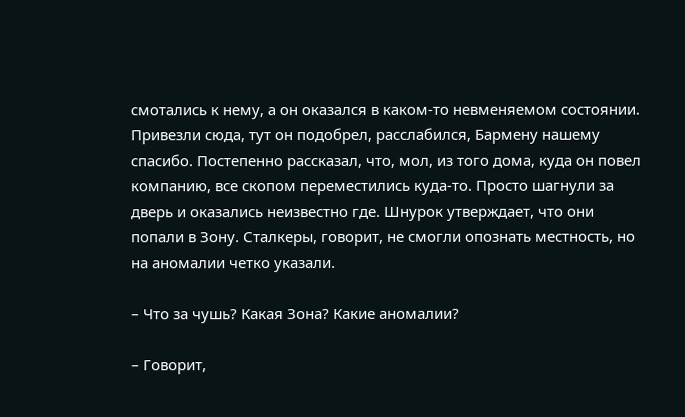смотались к нему, а он оказался в каком-то невменяемом состоянии. Привезли сюда, тут он подобрел, расслабился, Бармену нашему спасибо. Постепенно рассказал, что, мол, из того дома, куда он повел компанию, все скопом переместились куда-то. Просто шагнули за дверь и оказались неизвестно где. Шнурок утверждает, что они попали в Зону. Сталкеры, говорит, не смогли опознать местность, но на аномалии четко указали.

– Что за чушь? Какая Зона? Какие аномалии?

– Говорит,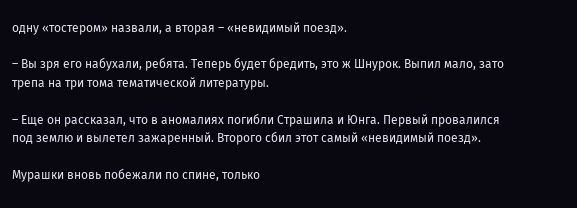одну «тостером» назвали, а вторая – «невидимый поезд».

– Вы зря его набухали, ребята. Теперь будет бредить, это ж Шнурок. Выпил мало, зато трепа на три тома тематической литературы.

– Еще он рассказал, что в аномалиях погибли Страшила и Юнга. Первый провалился под землю и вылетел зажаренный. Второго сбил этот самый «невидимый поезд».

Мурашки вновь побежали по спине, только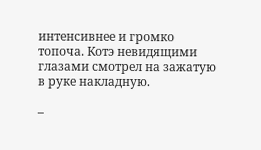интенсивнее и громко топоча. Котэ невидящими глазами смотрел на зажатую в руке накладную.

–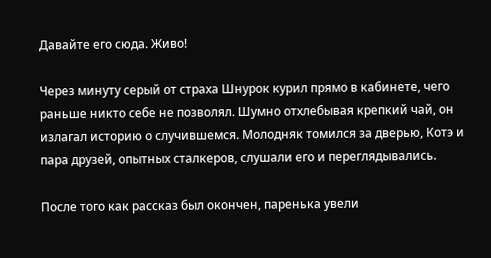Давайте его сюда. Живо!

Через минуту серый от страха Шнурок курил прямо в кабинете, чего раньше никто себе не позволял. Шумно отхлебывая крепкий чай, он излагал историю о случившемся. Молодняк томился за дверью, Котэ и пара друзей, опытных сталкеров, слушали его и переглядывались.

После того как рассказ был окончен, паренька увели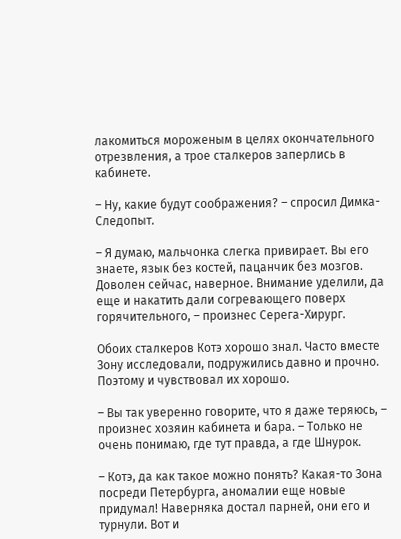лакомиться мороженым в целях окончательного отрезвления, а трое сталкеров заперлись в кабинете.

– Ну, какие будут соображения? – спросил Димка-Следопыт.

– Я думаю, мальчонка слегка привирает. Вы его знаете, язык без костей, пацанчик без мозгов. Доволен сейчас, наверное. Внимание уделили, да еще и накатить дали согревающего поверх горячительного, – произнес Серега-Хирург.

Обоих сталкеров Котэ хорошо знал. Часто вместе Зону исследовали, подружились давно и прочно. Поэтому и чувствовал их хорошо.

– Вы так уверенно говорите, что я даже теряюсь, – произнес хозяин кабинета и бара. – Только не очень понимаю, где тут правда, а где Шнурок.

– Котэ, да как такое можно понять? Какая-то Зона посреди Петербурга, аномалии еще новые придумал! Наверняка достал парней, они его и турнули. Вот и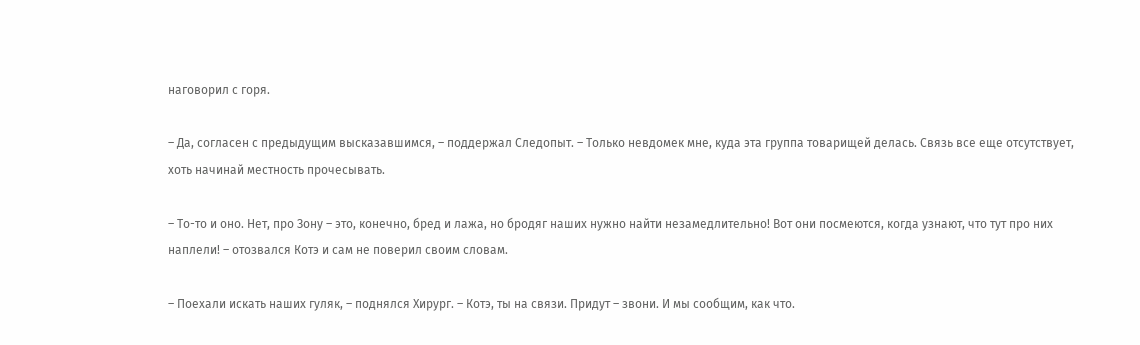наговорил с горя.

– Да, согласен с предыдущим высказавшимся, – поддержал Следопыт. – Только невдомек мне, куда эта группа товарищей делась. Связь все еще отсутствует, хоть начинай местность прочесывать.

– То-то и оно. Нет, про Зону – это, конечно, бред и лажа, но бродяг наших нужно найти незамедлительно! Вот они посмеются, когда узнают, что тут про них наплели! – отозвался Котэ и сам не поверил своим словам.

– Поехали искать наших гуляк, – поднялся Хирург. – Котэ, ты на связи. Придут – звони. И мы сообщим, как что.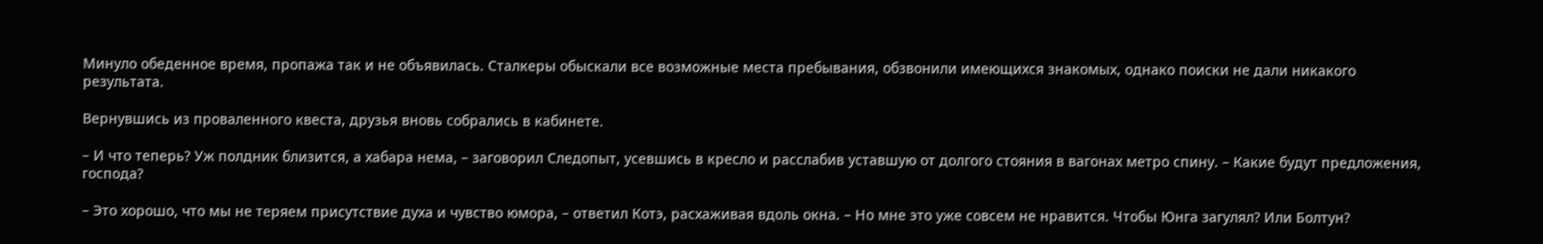Минуло обеденное время, пропажа так и не объявилась. Сталкеры обыскали все возможные места пребывания, обзвонили имеющихся знакомых, однако поиски не дали никакого результата.

Вернувшись из проваленного квеста, друзья вновь собрались в кабинете.

– И что теперь? Уж полдник близится, а хабара нема, – заговорил Следопыт, усевшись в кресло и расслабив уставшую от долгого стояния в вагонах метро спину. – Какие будут предложения, господа?

– Это хорошо, что мы не теряем присутствие духа и чувство юмора, – ответил Котэ, расхаживая вдоль окна. – Но мне это уже совсем не нравится. Чтобы Юнга загулял? Или Болтун?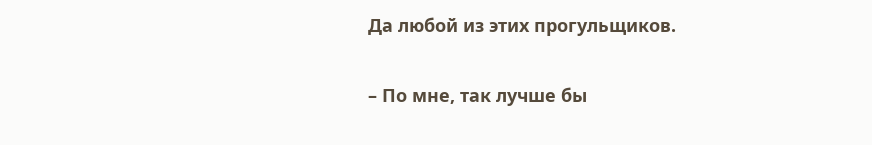Да любой из этих прогульщиков.

– По мне, так лучше бы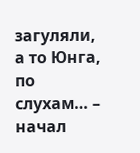загуляли, а то Юнга, по слухам… – начал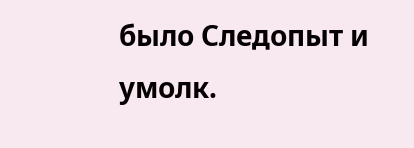было Следопыт и умолк.